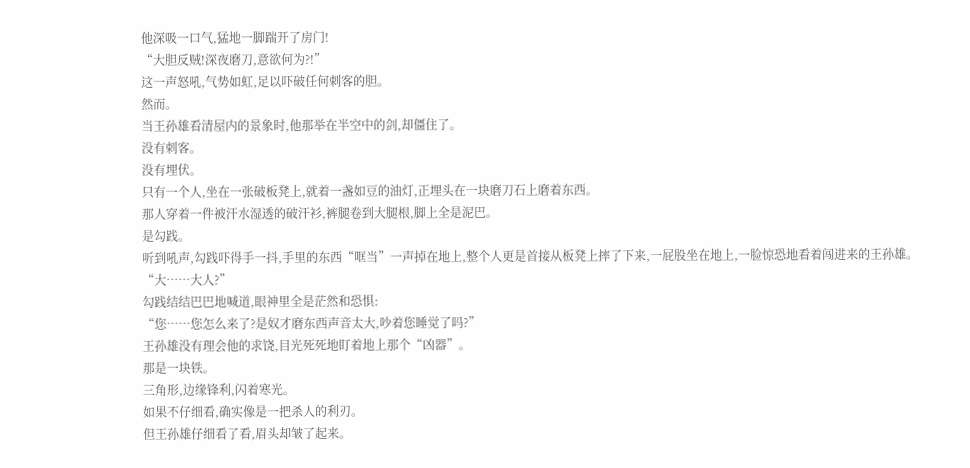他深吸一口气,猛地一脚踹开了房门!
“大胆反贼!深夜磨刀,意欲何为?!”
这一声怒吼,气势如虹,足以吓破任何刺客的胆。
然而。
当王孙雄看清屋内的景象时,他那举在半空中的剑,却僵住了。
没有刺客。
没有埋伏。
只有一个人,坐在一张破板凳上,就着一盏如豆的油灯,正埋头在一块磨刀石上磨着东西。
那人穿着一件被汗水湿透的破汗衫,裤腿卷到大腿根,脚上全是泥巴。
是勾践。
听到吼声,勾践吓得手一抖,手里的东西“哐当”一声掉在地上,整个人更是首接从板凳上摔了下来,一屁股坐在地上,一脸惊恐地看着闯进来的王孙雄。
“大……大人?”
勾践结结巴巴地喊道,眼神里全是茫然和恐惧:
“您……您怎么来了?是奴才磨东西声音太大,吵着您睡觉了吗?”
王孙雄没有理会他的求饶,目光死死地盯着地上那个“凶器”。
那是一块铁。
三角形,边缘锋利,闪着寒光。
如果不仔细看,确实像是一把杀人的利刃。
但王孙雄仔细看了看,眉头却皱了起来。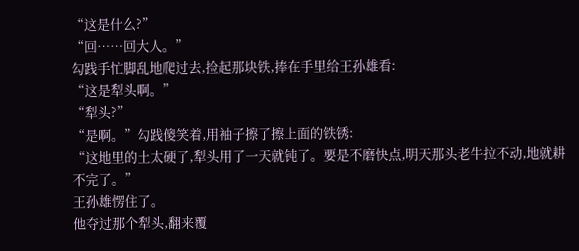“这是什么?”
“回……回大人。”
勾践手忙脚乱地爬过去,捡起那块铁,捧在手里给王孙雄看:
“这是犁头啊。”
“犁头?”
“是啊。”勾践傻笑着,用袖子擦了擦上面的铁锈:
“这地里的土太硬了,犁头用了一天就钝了。要是不磨快点,明天那头老牛拉不动,地就耕不完了。”
王孙雄愣住了。
他夺过那个犁头,翻来覆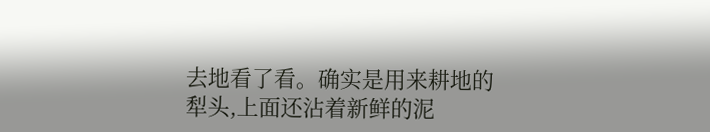去地看了看。确实是用来耕地的犁头,上面还沾着新鲜的泥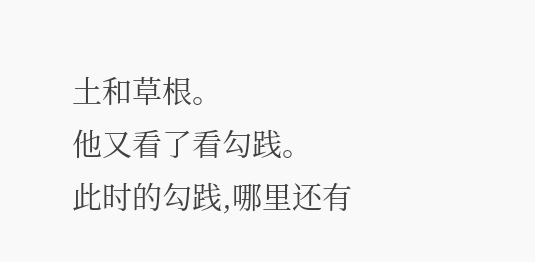土和草根。
他又看了看勾践。
此时的勾践,哪里还有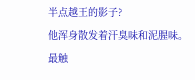半点越王的影子?
他浑身散发着汗臭味和泥腥味。最触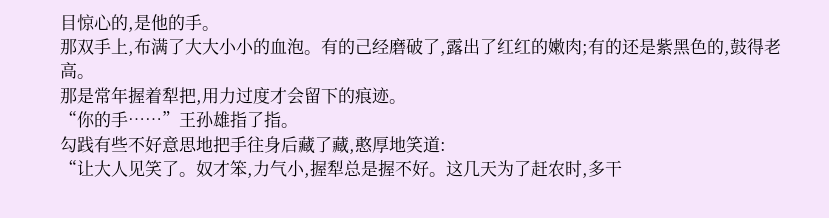目惊心的,是他的手。
那双手上,布满了大大小小的血泡。有的己经磨破了,露出了红红的嫩肉;有的还是紫黑色的,鼓得老高。
那是常年握着犁把,用力过度才会留下的痕迹。
“你的手……”王孙雄指了指。
勾践有些不好意思地把手往身后藏了藏,憨厚地笑道:
“让大人见笑了。奴才笨,力气小,握犁总是握不好。这几天为了赶农时,多干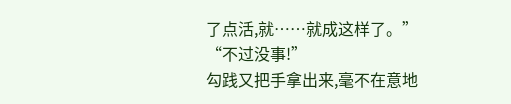了点活,就……就成这样了。”
“不过没事!”
勾践又把手拿出来,毫不在意地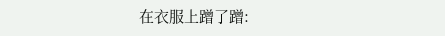在衣服上蹭了蹭: